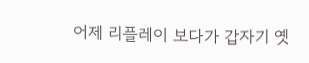어제 리플레이 보다가 갑자기 옛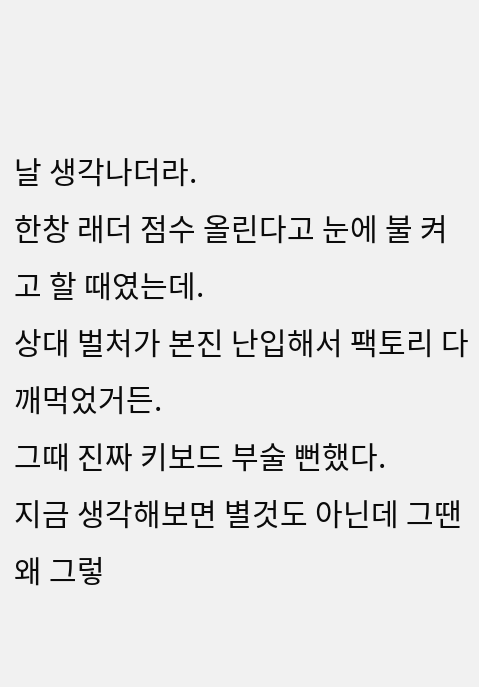날 생각나더라.
한창 래더 점수 올린다고 눈에 불 켜고 할 때였는데.
상대 벌처가 본진 난입해서 팩토리 다 깨먹었거든.
그때 진짜 키보드 부술 뻔했다.
지금 생각해보면 별것도 아닌데 그땐 왜 그렇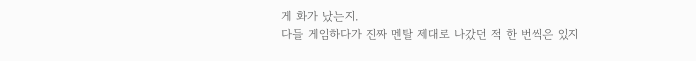게 화가 났는지.
다들 게임하다가 진짜 멘탈 제대로 나갔던 적 한 번씩은 있지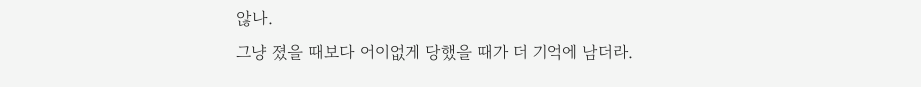않나.
그냥 졌을 때보다 어이없게 당했을 때가 더 기억에 남더라.